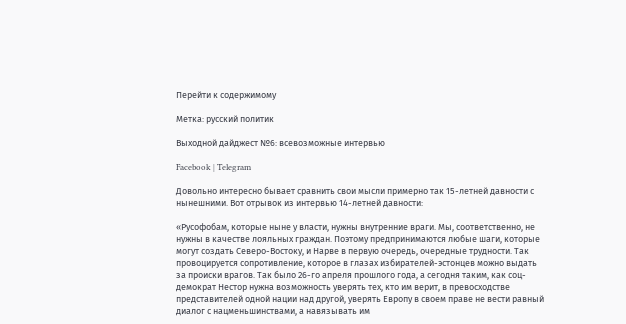Перейти к содержимому

Метка: русский политик

Выходной дайджест №6: всевозможные интервью

Facebook | Telegram

Довольно интересно бывает сравнить свои мысли примерно так 15-летней давности с нынешними. Вот отрывок из интервью 14-летней давности:

«Русофобам, которые ныне у власти, нужны внутренние враги. Мы, соответственно, не нужны в качестве лояльных граждан. Поэтому предпринимаются любые шаги, которые могут создать Северо-Востоку, и Нарве в первую очередь, очередные трудности. Так провоцируется сопротивление, которое в глазах избирателей-эстонцев можно выдать за происки врагов. Так было 26-го апреля прошлого года, а сегодня таким, как соц-демократ Нестор нужна возможность уверять тех, кто им верит, в превосходстве представителей одной нации над другой, уверять Европу в своем праве не вести равный диалог с нацменьшинствами, а навязывать им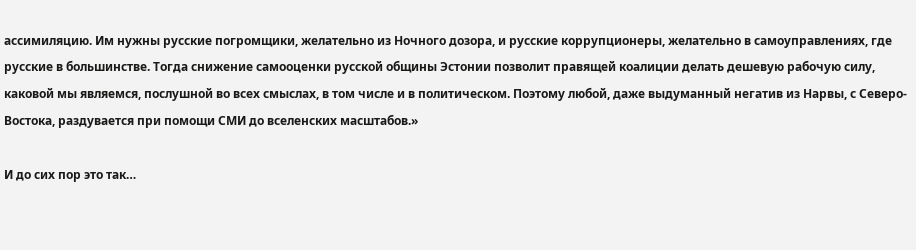ассимиляцию. Им нужны русские погромщики, желательно из Ночного дозора, и русские коррупционеры, желательно в самоуправлениях, где русские в большинстве. Тогда снижение самооценки русской общины Эстонии позволит правящей коалиции делать дешевую рабочую силу, каковой мы являемся, послушной во всех смыслах, в том числе и в политическом. Поэтому любой, даже выдуманный негатив из Нарвы, с Северо-Востока, раздувается при помощи СМИ до вселенских масштабов.»

И до сих пор это так…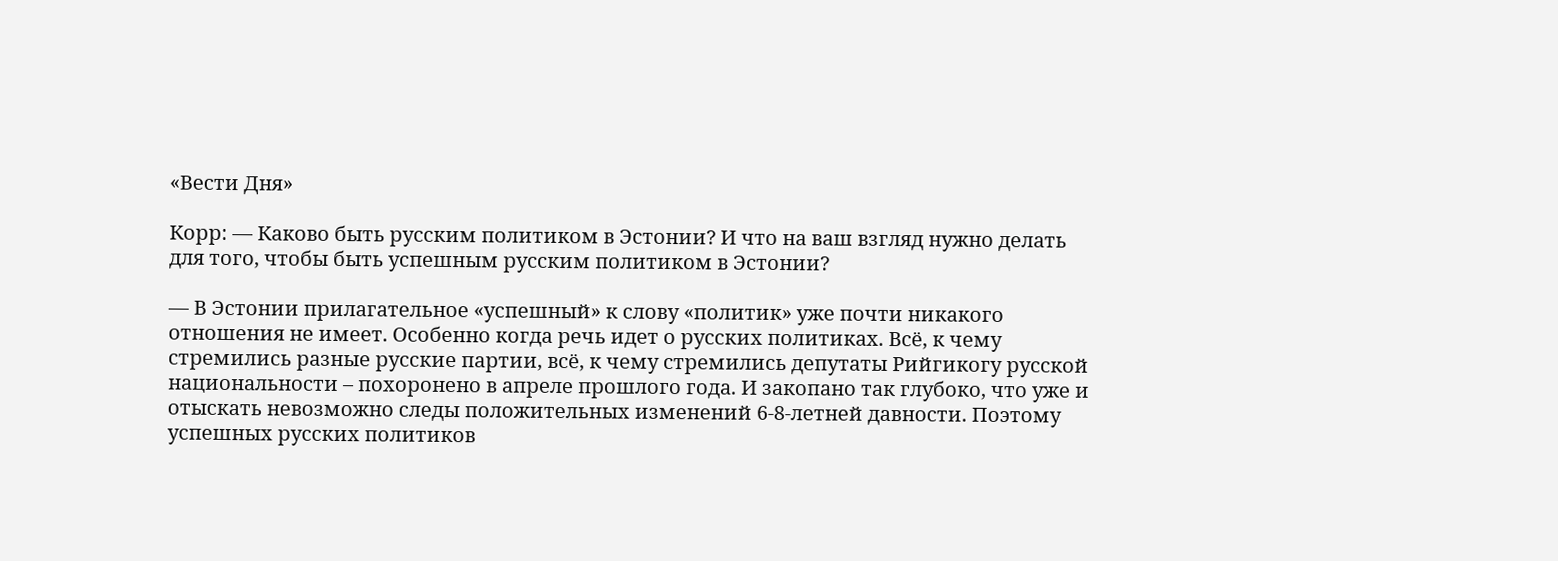«Вести Дня»

Корр: — Каково быть русским политиком в Эстонии? И что на ваш взгляд нужно делать для того, чтобы быть успешным русским политиком в Эстонии?

— В Эстонии прилагательное «успешный» к слову «политик» уже почти никакого отношения не имеет. Особенно когда речь идет о русских политиках. Всё, к чему стремились разные русские партии, всё, к чему стремились депутаты Рийгикогу русской национальности – похоронено в апреле прошлого года. И закопано так глубоко, что уже и отыскать невозможно следы положительных изменений 6-8-летней давности. Поэтому успешных русских политиков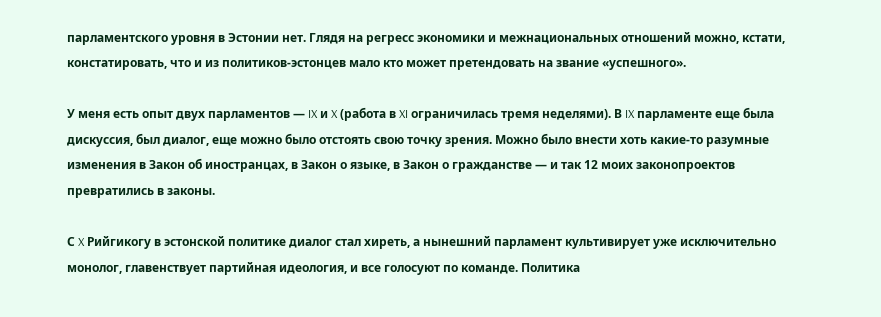парламентского уровня в Эстонии нет. Глядя на регресс экономики и межнациональных отношений можно, кстати, констатировать, что и из политиков-эстонцев мало кто может претендовать на звание «успешного».

У меня есть опыт двух парламентов — IX и X (работа в XI ограничилась тремя неделями). В IX парламенте еще была дискуссия, был диалог, еще можно было отстоять свою точку зрения. Можно было внести хоть какие-то разумные изменения в Закон об иностранцах, в Закон о языке, в Закон о гражданстве — и так 12 моих законопроектов превратились в законы.

С X Рийгикогу в эстонской политике диалог стал хиреть, а нынешний парламент культивирует уже исключительно монолог, главенствует партийная идеология, и все голосуют по команде. Политика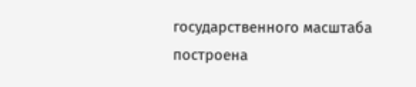государственного масштаба построена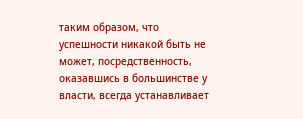таким образом, что успешности никакой быть не может, посредственность, оказавшись в большинстве у власти, всегда устанавливает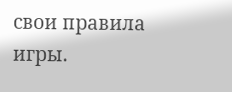свои правила игры.